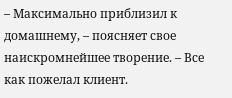– Максимально приблизил к домашнему, – поясняет свое наискромнейшее творение. – Все как пожелал клиент.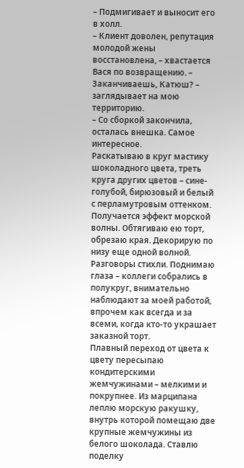– Подмигивает и выносит его в холл.
– Клиент доволен, репутация молодой жены восстановлена, – хвастается Вася по возвращению. – Заканчиваешь, Катюш? – заглядывает на мою территорию.
– Со сборкой закончила, осталась внешка. Самое интересное.
Раскатываю в круг мастику шоколадного цвета, треть круга других цветов – сине-голубой, бирюзовый и белый с перламутровым оттенком. Получается эффект морской волны. Обтягиваю ею торт, обрезаю края. Декорирую по низу еще одной волной.
Разговоры стихли. Поднимаю глаза – коллеги собрались в полукруг, внимательно наблюдают за моей работой, впрочем как всегда и за всеми, когда кто-то украшает заказной торт.
Плавный переход от цвета к цвету пересыпаю кондитерскими жемчужинами – мелкими и покрупнее. Из марципана леплю морскую ракушку, внутрь которой помещаю две крупные жемчужины из белого шоколада. Ставлю поделку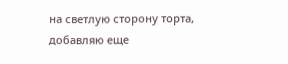на светлую сторону торта, добавляю еще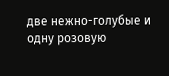две нежно-голубые и одну розовую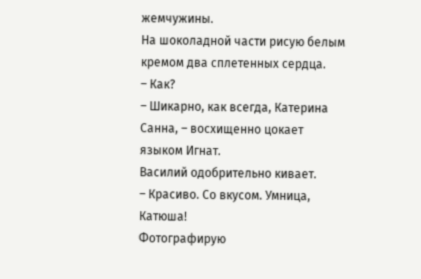жемчужины.
На шоколадной части рисую белым кремом два сплетенных сердца.
– Как?
– Шикарно, как всегда, Катерина Санна, – восхищенно цокает языком Игнат.
Василий одобрительно кивает.
– Красиво. Со вкусом. Умница, Катюша!
Фотографирую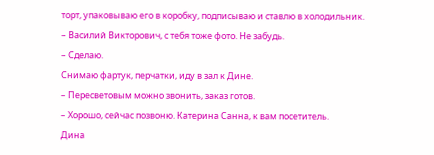торт, упаковываю его в коробку, подписываю и ставлю в холодильник.
– Василий Викторович, с тебя тоже фото. Не забудь.
– Сделаю.
Снимаю фартук, перчатки, иду в зал к Дине.
– Пересветовым можно звонить, заказ готов.
– Хорошо, сейчас позвоню. Катерина Санна, к вам посетитель.
Дина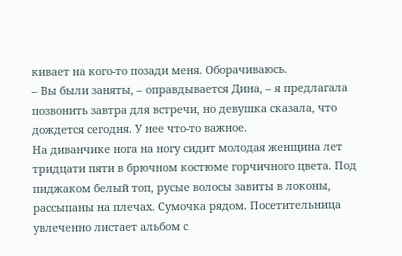кивает на кого-то позади меня. Оборачиваюсь.
– Вы были заняты, – оправдывается Дина, – я предлагала позвонить завтра для встречи, но девушка сказала, что дождется сегодня. У нее что-то важное.
На диванчике нога на ногу сидит молодая женщина лет тридцати пяти в брючном костюме горчичного цвета. Под пиджаком белый топ, русые волосы завиты в локоны, рассыпаны на плечах. Сумочка рядом. Посетительница увлеченно листает альбом с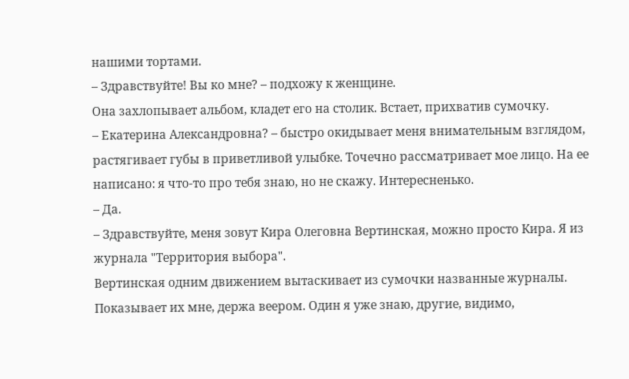нашими тортами.
– Здравствуйте! Вы ко мне? – подхожу к женщине.
Она захлопывает альбом, кладет его на столик. Встает, прихватив сумочку.
– Екатерина Александровна? – быстро окидывает меня внимательным взглядом, растягивает губы в приветливой улыбке. Точечно рассматривает мое лицо. На ее написано: я что-то про тебя знаю, но не скажу. Интересненько.
– Да.
– Здравствуйте, меня зовут Кира Олеговна Вертинская, можно просто Кира. Я из журнала "Территория выбора".
Вертинская одним движением вытаскивает из сумочки названные журналы. Показывает их мне, держа веером. Один я уже знаю, другие, видимо,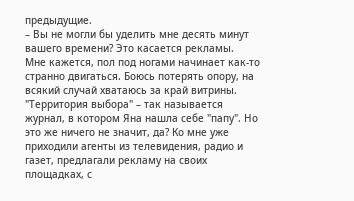предыдущие.
– Вы не могли бы уделить мне десять минут вашего времени? Это касается рекламы.
Мне кажется, пол под ногами начинает как-то странно двигаться. Боюсь потерять опору, на всякий случай хватаюсь за край витрины. "Территория выбора" – так называется журнал, в котором Яна нашла себе "папу". Но это же ничего не значит, да? Ко мне уже приходили агенты из телевидения, радио и газет, предлагали рекламу на своих площадках, с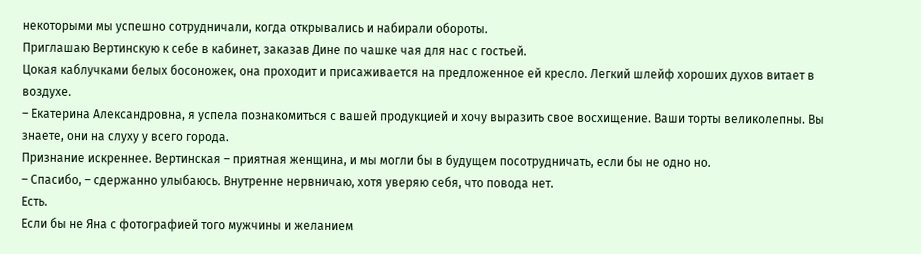некоторыми мы успешно сотрудничали, когда открывались и набирали обороты.
Приглашаю Вертинскую к себе в кабинет, заказав Дине по чашке чая для нас с гостьей.
Цокая каблучками белых босоножек, она проходит и присаживается на предложенное ей кресло. Легкий шлейф хороших духов витает в воздухе.
– Екатерина Александровна, я успела познакомиться с вашей продукцией и хочу выразить свое восхищение. Ваши торты великолепны. Вы знаете, они на слуху у всего города.
Признание искреннее. Вертинская – приятная женщина, и мы могли бы в будущем посотрудничать, если бы не одно но.
– Спасибо, – сдержанно улыбаюсь. Внутренне нервничаю, хотя уверяю себя, что повода нет.
Есть.
Если бы не Яна с фотографией того мужчины и желанием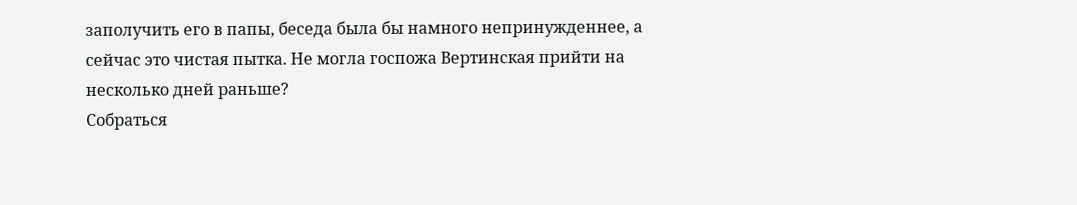заполучить его в папы, беседа была бы намного непринужденнее, а сейчас это чистая пытка. Не могла госпожа Вертинская прийти на несколько дней раньше?
Собраться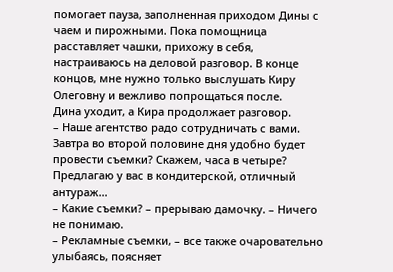помогает пауза, заполненная приходом Дины с чаем и пирожными. Пока помощница расставляет чашки, прихожу в себя, настраиваюсь на деловой разговор. В конце концов, мне нужно только выслушать Киру Олеговну и вежливо попрощаться после.
Дина уходит, а Кира продолжает разговор.
– Наше агентство радо сотрудничать с вами. Завтра во второй половине дня удобно будет провести съемки? Скажем, часа в четыре? Предлагаю у вас в кондитерской, отличный антураж…
– Какие съемки? – прерываю дамочку. – Ничего не понимаю.
– Рекламные съемки, – все также очаровательно улыбаясь, поясняет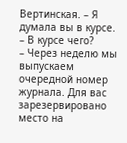Вертинская. – Я думала вы в курсе.
– В курсе чего?
– Через неделю мы выпускаем очередной номер журнала. Для вас зарезервировано место на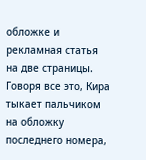обложке и рекламная статья на две страницы.
Говоря все это, Кира тыкает пальчиком на обложку последнего номера,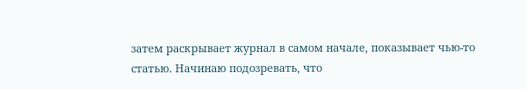затем раскрывает журнал в самом начале, показывает чью-то статью. Начинаю подозревать, что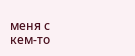меня с кем-то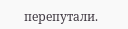перепутали.